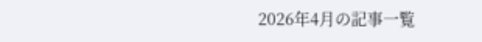2026年4月の記事一覧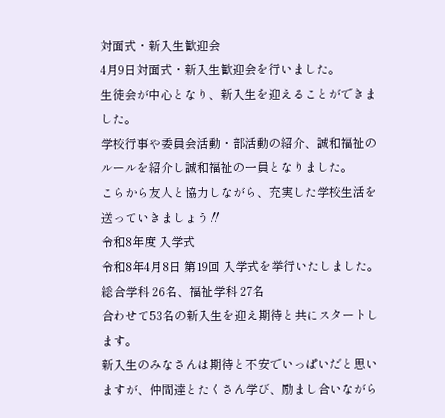対面式・新入生歓迎会
4月9日対面式・新入生歓迎会を行いました。
生徒会が中心となり、新入生を迎えることができました。
学校行事や委員会活動・部活動の紹介、誠和福祉のルールを紹介し誠和福祉の一員となりました。
こらから友人と協力しながら、充実した学校生活を送っていきましょう‼
令和8年度 入学式
令和8年4月8日 第19回 入学式を挙行いたしました。
総合学科 26名、福祉学科 27名
合わせて53名の新入生を迎え期待と共にスタートします。
新入生のみなさんは期待と不安でいっぱいだと思いますが、仲間達とたくさん学び、励まし合いながら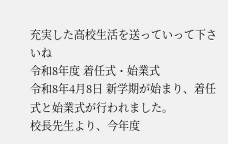充実した高校生活を送っていって下さいね
令和8年度 着任式・始業式
令和8年4月8日 新学期が始まり、着任式と始業式が行われました。
校長先生より、今年度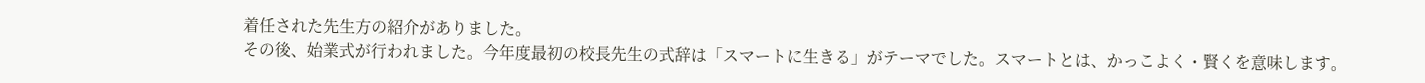着任された先生方の紹介がありました。
その後、始業式が行われました。今年度最初の校長先生の式辞は「スマートに生きる」がテーマでした。スマートとは、かっこよく・賢くを意味します。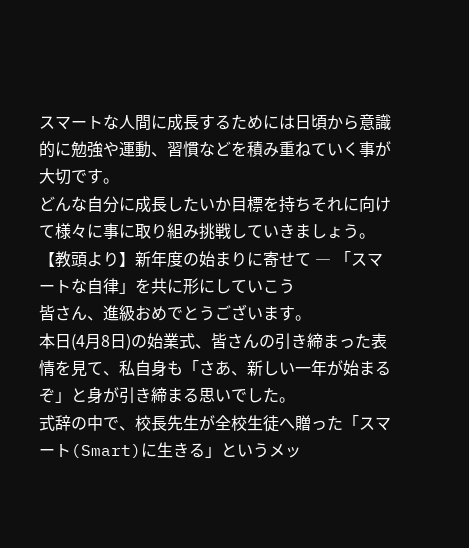スマートな人間に成長するためには日頃から意識的に勉強や運動、習慣などを積み重ねていく事が大切です。
どんな自分に成長したいか目標を持ちそれに向けて様々に事に取り組み挑戦していきましょう。
【教頭より】新年度の始まりに寄せて ― 「スマートな自律」を共に形にしていこう
皆さん、進級おめでとうございます。
本日(4月8日)の始業式、皆さんの引き締まった表情を見て、私自身も「さあ、新しい一年が始まるぞ」と身が引き締まる思いでした。
式辞の中で、校長先生が全校生徒へ贈った「スマート(Smart)に生きる」というメッ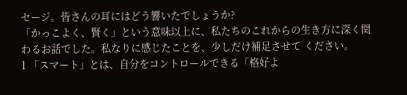セージ。皆さんの耳にはどう響いたでしょうか?
「かっこよく、賢く」という意味以上に、私たちのこれからの生き方に深く関わるお話でした。私なりに感じたことを、少しだけ補足させて ください。
1 「スマート」とは、自分をコントロールできる「格好よ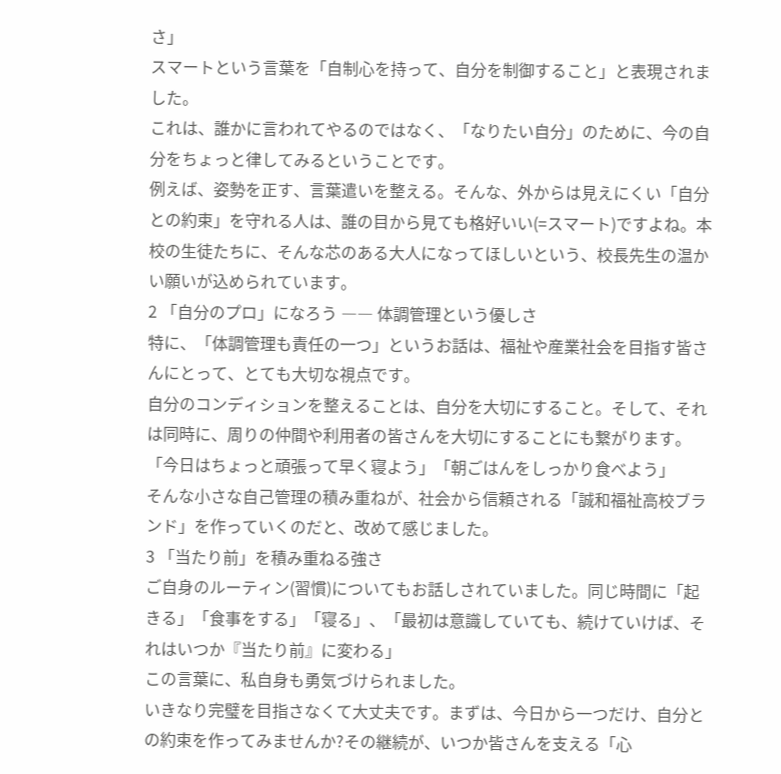さ」
スマートという言葉を「自制心を持って、自分を制御すること」と表現されました。
これは、誰かに言われてやるのではなく、「なりたい自分」のために、今の自分をちょっと律してみるということです。
例えば、姿勢を正す、言葉遣いを整える。そんな、外からは見えにくい「自分との約束」を守れる人は、誰の目から見ても格好いい(=スマート)ですよね。本校の生徒たちに、そんな芯のある大人になってほしいという、校長先生の温かい願いが込められています。
2 「自分のプロ」になろう ―― 体調管理という優しさ
特に、「体調管理も責任の一つ」というお話は、福祉や産業社会を目指す皆さんにとって、とても大切な視点です。
自分のコンディションを整えることは、自分を大切にすること。そして、それは同時に、周りの仲間や利用者の皆さんを大切にすることにも繋がります。
「今日はちょっと頑張って早く寝よう」「朝ごはんをしっかり食べよう」
そんな小さな自己管理の積み重ねが、社会から信頼される「誠和福祉高校ブランド」を作っていくのだと、改めて感じました。
3 「当たり前」を積み重ねる強さ
ご自身のルーティン(習慣)についてもお話しされていました。同じ時間に「起きる」「食事をする」「寝る」、「最初は意識していても、続けていけば、それはいつか『当たり前』に変わる」
この言葉に、私自身も勇気づけられました。
いきなり完璧を目指さなくて大丈夫です。まずは、今日から一つだけ、自分との約束を作ってみませんか?その継続が、いつか皆さんを支える「心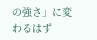の強さ」に変わるはず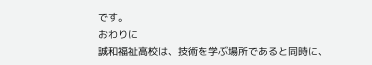です。
おわりに
誠和福祉高校は、技術を学ぶ場所であると同時に、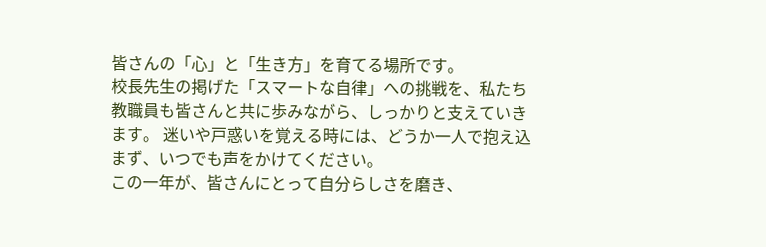皆さんの「心」と「生き方」を育てる場所です。
校長先生の掲げた「スマートな自律」への挑戦を、私たち教職員も皆さんと共に歩みながら、しっかりと支えていきます。 迷いや戸惑いを覚える時には、どうか一人で抱え込まず、いつでも声をかけてください。
この一年が、皆さんにとって自分らしさを磨き、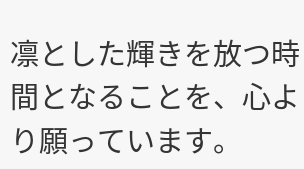凛とした輝きを放つ時間となることを、心より願っています。